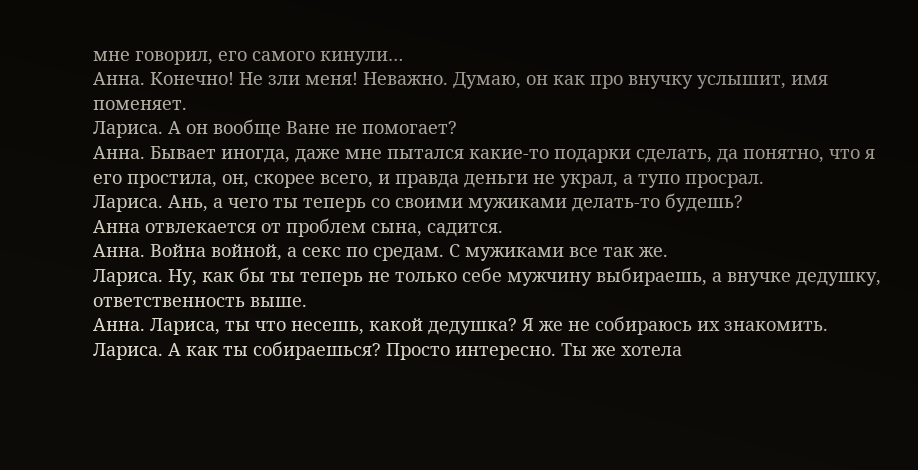мне говорил, его самого кинули…
Анна. Конечно! Не зли меня! Неважно. Думаю, он как про внучку услышит, имя поменяет.
Лариса. А он вообще Ване не помогает?
Анна. Бывает иногда, даже мне пытался какие-то подарки сделать, да понятно, что я его простила, он, скорее всего, и правда деньги не украл, а тупо просрал.
Лариса. Ань, а чего ты теперь со своими мужиками делать-то будешь?
Анна отвлекается от проблем сына, садится.
Анна. Война войной, а секс по средам. С мужиками все так же.
Лариса. Ну, как бы ты теперь не только себе мужчину выбираешь, а внучке дедушку, ответственность выше.
Анна. Лариса, ты что несешь, какой дедушка? Я же не собираюсь их знакомить.
Лариса. А как ты собираешься? Просто интересно. Ты же хотела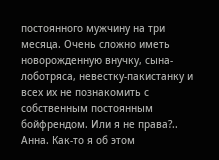постоянного мужчину на три месяца. Очень сложно иметь новорожденную внучку, сына-лоботряса, невестку-пакистанку и всех их не познакомить с собственным постоянным бойфрендом. Или я не права?..
Анна. Как-то я об этом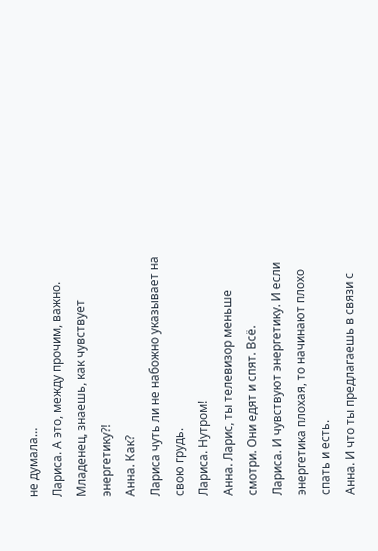не думала…
Лариса. А это, между прочим, важно. Младенец, знаешь, как чувствует энергетику?!
Анна. Как?
Лариса чуть ли не набожно указывает на свою грудь.
Лариса. Нутром!
Анна. Ларис, ты телевизор меньше смотри. Они едят и спят. Всё.
Лариса. И чувствуют энергетику. И если энергетика плохая, то начинают плохо спать и есть.
Анна. И что ты предлагаешь в связи с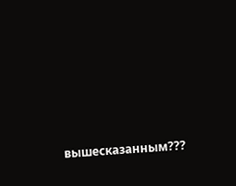вышесказанным???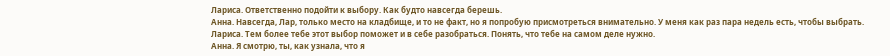Лариса. Ответственно подойти к выбору. Как будто навсегда берешь.
Анна. Навсегда, Лар, только место на кладбище, и то не факт, но я попробую присмотреться внимательно. У меня как раз пара недель есть, чтобы выбрать.
Лариса. Тем более тебе этот выбор поможет и в себе разобраться. Понять, что тебе на самом деле нужно.
Анна. Я смотрю, ты, как узнала, что я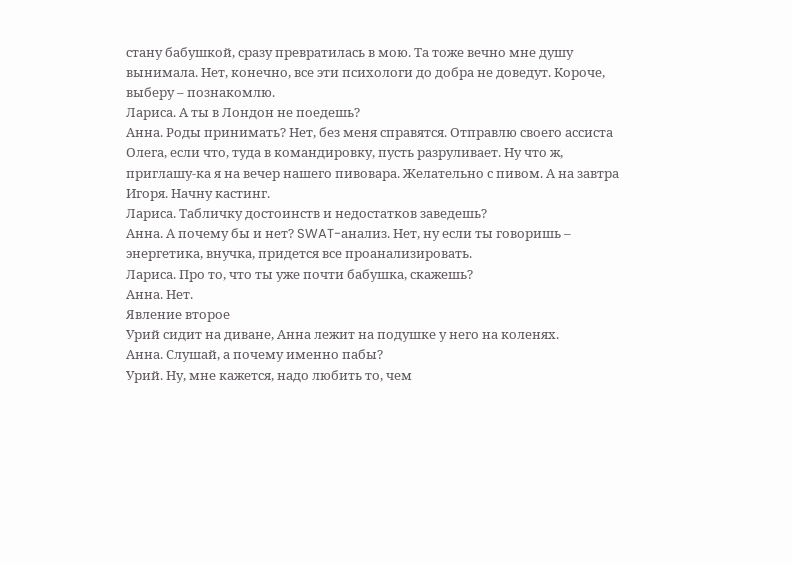стану бабушкой, сразу превратилась в мою. Та тоже вечно мне душу вынимала. Нет, конечно, все эти психологи до добра не доведут. Короче, выберу – познакомлю.
Лариса. А ты в Лондон не поедешь?
Анна. Роды принимать? Нет, без меня справятся. Отправлю своего ассиста Олега, если что, туда в командировку, пусть разруливает. Ну что ж, приглашу-ка я на вечер нашего пивовара. Желательно с пивом. А на завтра Игоря. Начну кастинг.
Лариса. Табличку достоинств и недостатков заведешь?
Анна. А почему бы и нет? SWAT-анализ. Нет, ну если ты говоришь – энергетика, внучка, придется все проанализировать.
Лариса. Про то, что ты уже почти бабушка, скажешь?
Анна. Нет.
Явление второе
Урий сидит на диване, Анна лежит на подушке у него на коленях.
Анна. Слушай, а почему именно пабы?
Урий. Ну, мне кажется, надо любить то, чем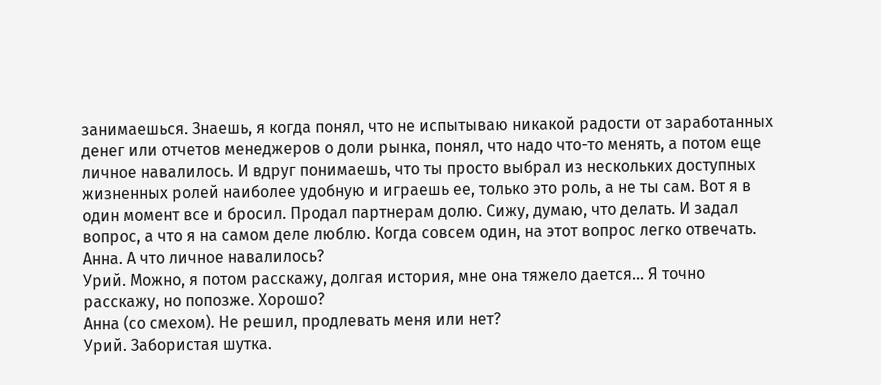занимаешься. Знаешь, я когда понял, что не испытываю никакой радости от заработанных денег или отчетов менеджеров о доли рынка, понял, что надо что-то менять, а потом еще личное навалилось. И вдруг понимаешь, что ты просто выбрал из нескольких доступных жизненных ролей наиболее удобную и играешь ее, только это роль, а не ты сам. Вот я в один момент все и бросил. Продал партнерам долю. Сижу, думаю, что делать. И задал вопрос, а что я на самом деле люблю. Когда совсем один, на этот вопрос легко отвечать.
Анна. А что личное навалилось?
Урий. Можно, я потом расскажу, долгая история, мне она тяжело дается… Я точно расскажу, но попозже. Хорошо?
Анна (со смехом). Не решил, продлевать меня или нет?
Урий. Забористая шутка.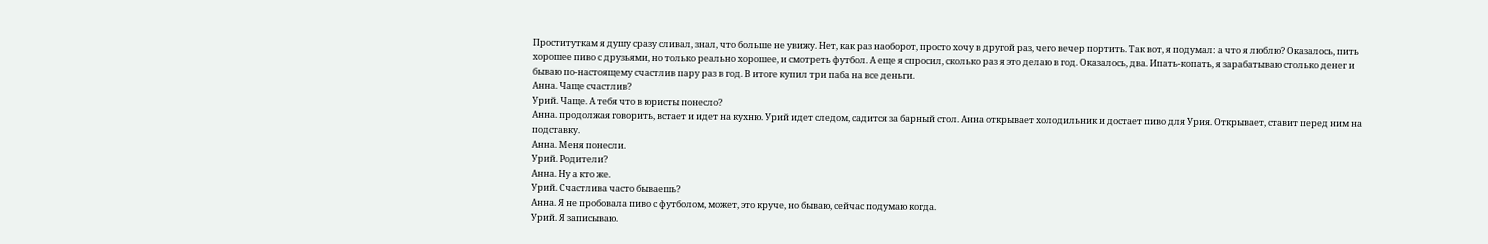Проституткам я душу сразу сливал, знал, что больше не увижу. Нет, как раз наоборот, просто хочу в другой раз, чего вечер портить. Так вот, я подумал: а что я люблю? Оказалось, пить хорошее пиво с друзьями, но только реально хорошее, и смотреть футбол. А еще я спросил, сколько раз я это делаю в год. Оказалось, два. Ипать-копать, я зарабатываю столько денег и бываю по-настоящему счастлив пару раз в год. В итоге купил три паба на все деньги.
Анна. Чаще счастлив?
Урий. Чаще. А тебя что в юристы понесло?
Анна. продолжая говорить, встает и идет на кухню. Урий идет следом, садится за барный стол. Анна открывает холодильник и достает пиво для Урия. Открывает, ставит перед ним на подставку.
Анна. Меня понесли.
Урий. Родители?
Анна. Ну а кто же.
Урий. Счастлива часто бываешь?
Анна. Я не пробовала пиво с футболом, может, это круче, но бываю, сейчас подумаю когда.
Урий. Я записываю.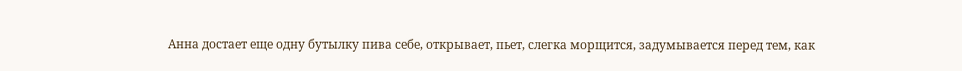Анна достает еще одну бутылку пива себе, открывает, пьет, слегка морщится, задумывается перед тем, как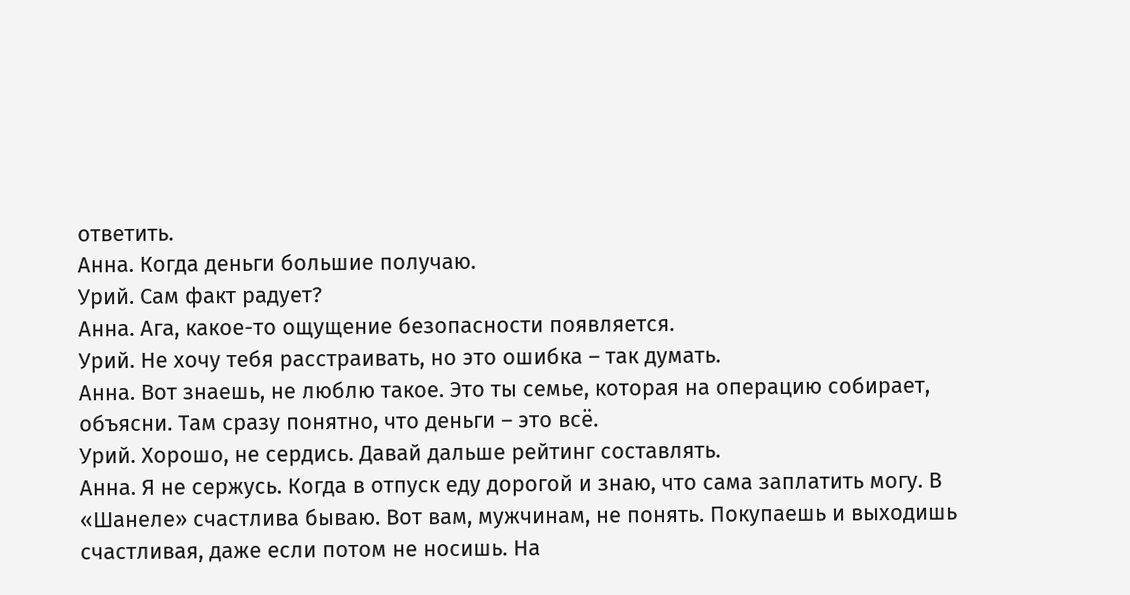ответить.
Анна. Когда деньги большие получаю.
Урий. Сам факт радует?
Анна. Ага, какое-то ощущение безопасности появляется.
Урий. Не хочу тебя расстраивать, но это ошибка – так думать.
Анна. Вот знаешь, не люблю такое. Это ты семье, которая на операцию собирает, объясни. Там сразу понятно, что деньги – это всё.
Урий. Хорошо, не сердись. Давай дальше рейтинг составлять.
Анна. Я не сержусь. Когда в отпуск еду дорогой и знаю, что сама заплатить могу. В «Шанеле» счастлива бываю. Вот вам, мужчинам, не понять. Покупаешь и выходишь счастливая, даже если потом не носишь. На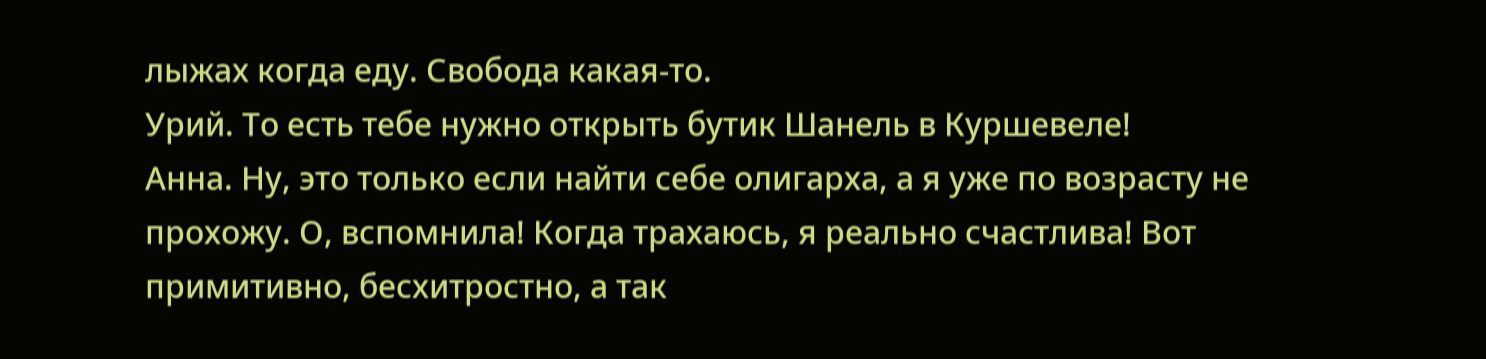лыжах когда еду. Свобода какая-то.
Урий. То есть тебе нужно открыть бутик Шанель в Куршевеле!
Анна. Ну, это только если найти себе олигарха, а я уже по возрасту не прохожу. О, вспомнила! Когда трахаюсь, я реально счастлива! Вот примитивно, бесхитростно, а так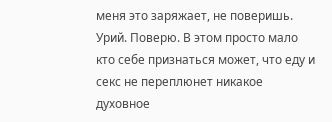меня это заряжает, не поверишь.
Урий. Поверю. В этом просто мало кто себе признаться может, что еду и секс не переплюнет никакое духовное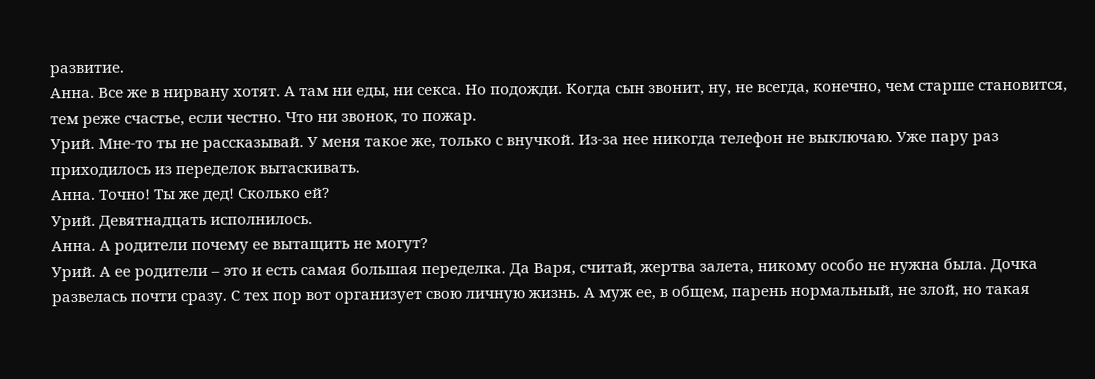развитие.
Анна. Все же в нирвану хотят. А там ни еды, ни секса. Но подожди. Когда сын звонит, ну, не всегда, конечно, чем старше становится, тем реже счастье, если честно. Что ни звонок, то пожар.
Урий. Мне-то ты не рассказывай. У меня такое же, только с внучкой. Из-за нее никогда телефон не выключаю. Уже пару раз приходилось из переделок вытаскивать.
Анна. Точно! Ты же дед! Сколько ей?
Урий. Девятнадцать исполнилось.
Анна. А родители почему ее вытащить не могут?
Урий. А ее родители – это и есть самая большая переделка. Да Варя, считай, жертва залета, никому особо не нужна была. Дочка развелась почти сразу. С тех пор вот организует свою личную жизнь. А муж ее, в общем, парень нормальный, не злой, но такая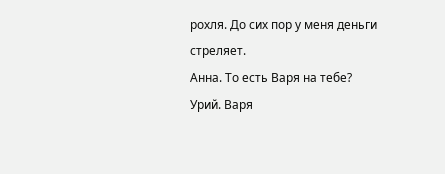рохля. До сих пор у меня деньги стреляет.
Анна. То есть Варя на тебе?
Урий. Варя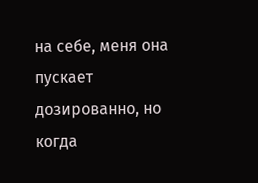на себе, меня она пускает дозированно, но когда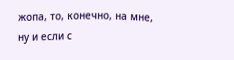жопа, то, конечно, на мне, ну и если с